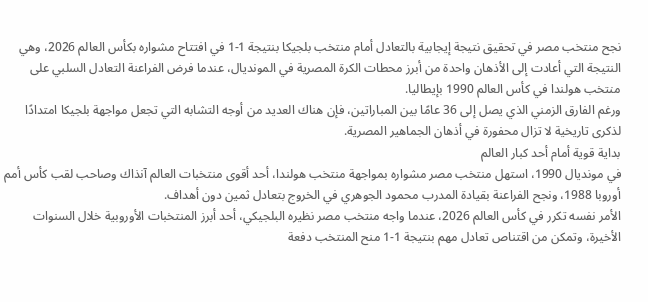نجح منتخب مصر في تحقيق نتيجة إيجابية بالتعادل أمام منتخب بلجيكا بنتيجة 1-1 في افتتاح مشواره بكأس العالم 2026، وهي النتيجة التي أعادت إلى الأذهان واحدة من أبرز محطات الكرة المصرية في المونديال، عندما فرض الفراعنة التعادل السلبي على منتخب هولندا في كأس العالم 1990 بإيطاليا.
ورغم الفارق الزمني الذي يصل إلى 36 عامًا بين المباراتين، فإن هناك العديد من أوجه التشابه التي تجعل مواجهة بلجيكا امتدادًا لذكرى تاريخية لا تزال محفورة في أذهان الجماهير المصرية.
بداية قوية أمام أحد كبار العالم
في مونديال 1990، استهل منتخب مصر مشواره بمواجهة منتخب هولندا، أحد أقوى منتخبات العالم آنذاك وصاحب لقب كأس أمم أوروبا 1988، ونجح الفراعنة بقيادة المدرب محمود الجوهري في الخروج بتعادل ثمين دون أهداف.
الأمر نفسه تكرر في كأس العالم 2026، عندما واجه منتخب مصر نظيره البلجيكي، أحد أبرز المنتخبات الأوروبية خلال السنوات الأخيرة، وتمكن من اقتناص تعادل مهم بنتيجة 1-1 منح المنتخب دفعة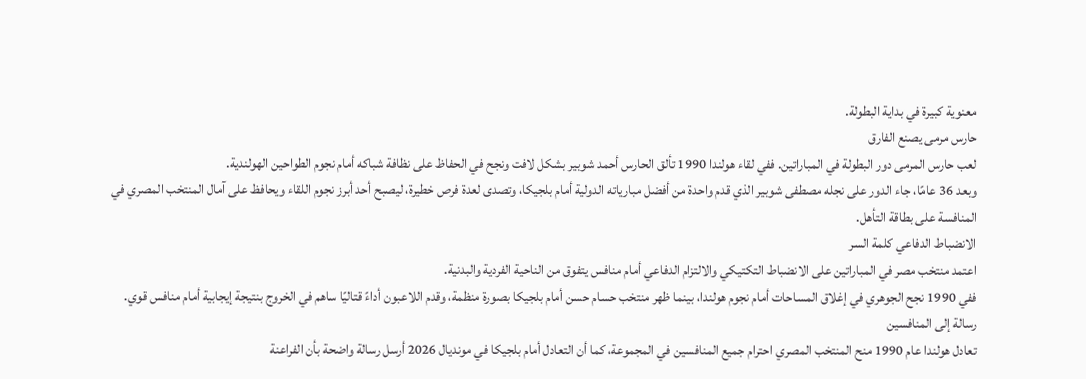معنوية كبيرة في بداية البطولة.
حارس مرمى يصنع الفارق
لعب حارس المرمى دور البطولة في المباراتين. ففي لقاء هولندا 1990 تألق الحارس أحمد شوبير بشكل لافت ونجح في الحفاظ على نظافة شباكه أمام نجوم الطواحين الهولندية.
وبعد 36 عامًا، جاء الدور على نجله مصطفى شوبير الذي قدم واحدة من أفضل مبارياته الدولية أمام بلجيكا، وتصدى لعدة فرص خطيرة، ليصبح أحد أبرز نجوم اللقاء ويحافظ على آمال المنتخب المصري في المنافسة على بطاقة التأهل.
الانضباط الدفاعي كلمة السر
اعتمد منتخب مصر في المباراتين على الانضباط التكتيكي والالتزام الدفاعي أمام منافس يتفوق من الناحية الفردية والبدنية.
ففي 1990 نجح الجوهري في إغلاق المساحات أمام نجوم هولندا، بينما ظهر منتخب حسام حسن أمام بلجيكا بصورة منظمة، وقدم اللاعبون أداءً قتاليًا ساهم في الخروج بنتيجة إيجابية أمام منافس قوي.
رسالة إلى المنافسين
تعادل هولندا عام 1990 منح المنتخب المصري احترام جميع المنافسين في المجموعة، كما أن التعادل أمام بلجيكا في مونديال 2026 أرسل رسالة واضحة بأن الفراعنة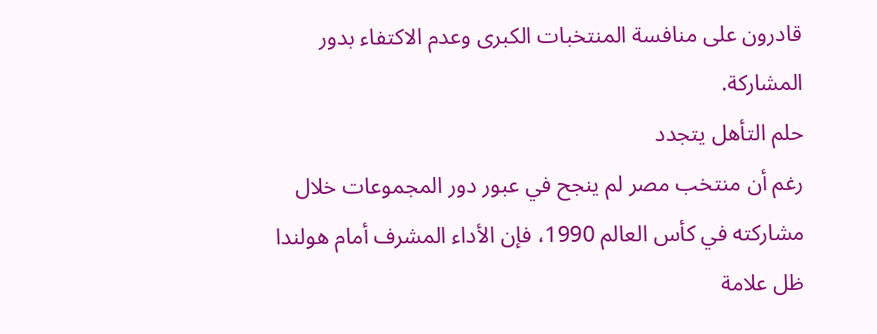قادرون على منافسة المنتخبات الكبرى وعدم الاكتفاء بدور المشاركة.
حلم التأهل يتجدد
رغم أن منتخب مصر لم ينجح في عبور دور المجموعات خلال مشاركته في كأس العالم 1990، فإن الأداء المشرف أمام هولندا ظل علامة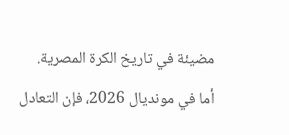مضيئة في تاريخ الكرة المصرية.
أما في مونديال 2026، فإن التعادل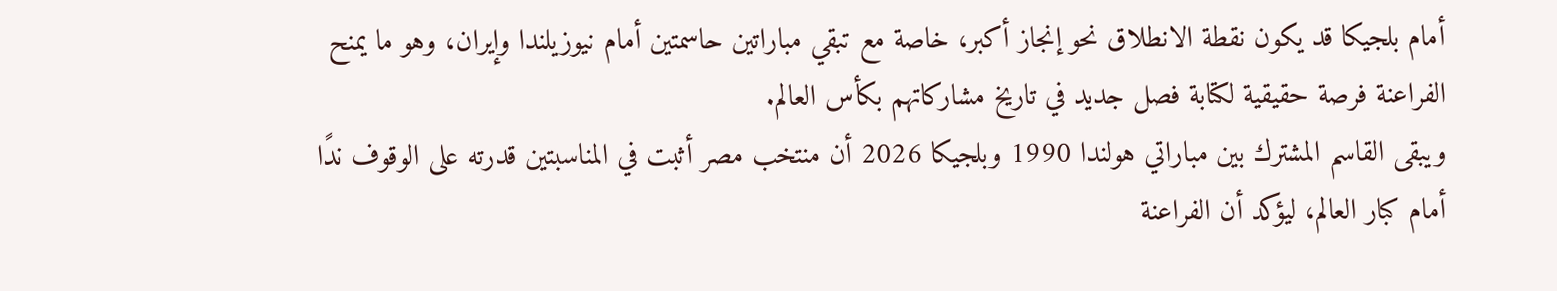أمام بلجيكا قد يكون نقطة الانطلاق نحو إنجاز أكبر، خاصة مع تبقي مباراتين حاسمتين أمام نيوزيلندا وإيران، وهو ما يمنح الفراعنة فرصة حقيقية لكتابة فصل جديد في تاريخ مشاركاتهم بكأس العالم.
ويبقى القاسم المشترك بين مباراتي هولندا 1990 وبلجيكا 2026 أن منتخب مصر أثبت في المناسبتين قدرته على الوقوف ندًا أمام كبار العالم، ليؤكد أن الفراعنة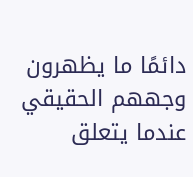دائمًا ما يظهرون وجههم الحقيقي عندما يتعلق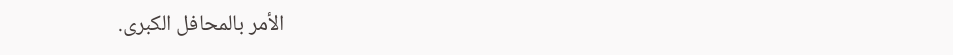الأمر بالمحافل الكبرى.